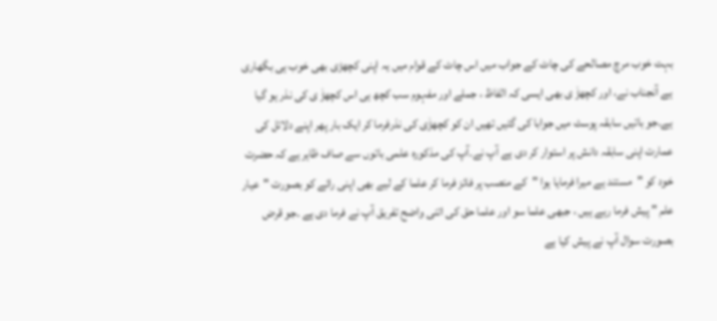بہت خوب مرچ مصالحے کی چاٹ کے جواب میں اس چاٹ کے قوام میں یہ اپنی کچھڑی بھی خوب ہی بگھاری ہے آنجناب نے، اور کچھڑٰ ی بھی ایسی کہ الفاظ ، جملے اور مفہوم سب کچھ ہی اس کچھڑٰ ی کی نذر ہو گیا ہے۔جو باتیں سابقہ پوسٹ میں جوابا کی گئیں تھیں ان کو کچھڑٰی کی نذرفرما کر ایک بار پھر اپنے دلائل کی عمارت اپنی سابقہ دانش پر استوار کر دی ہے آپ نے۔آپ کی مذکورہ علمی باتوں سے صاف ظاہر ہے کہ حضرت خود کو "مستند ہے میرا فرمایا ہوا "کے منصب پر فائز فرما کر علما کے لیے بھی اپنی رائے کو بصورت "عیار علم " پیش فرما رہے ہیں ، جبھی علما سو اور علما حق کی اتنی واضح تفریق آپ نے فرما دی ہے ۔جو قرض بصورت سوال آپ نے پیش کیا ہے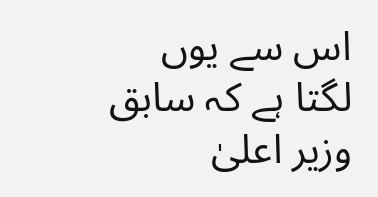اس سے یوں لگتا ہے کہ سابق وزیر اعلیٰ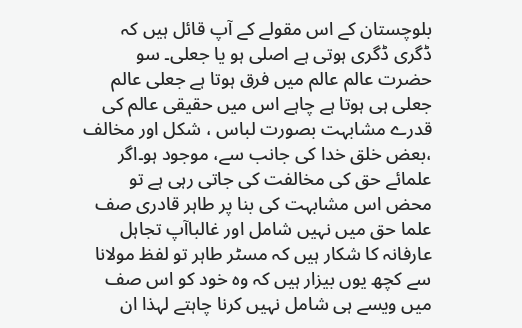بلوچستان کے اس مقولے کے آپ قائل ہیں کہ ڈگری ڈگری ہوتی ہے اصلی ہو یا جعلی۔ سو حضرت عالم عالم میں فرق ہوتا ہے جعلی عالم جعلی ہی ہوتا ہے چاہے اس میں حقیقی عالم کی قدرے مشابہت بصورت لباس ، شکل اور مخالف ،بعض خلق خدا کی جانب سے، موجود ہو۔اگر علمائے حق کی مخالفت کی جاتی رہی ہے تو محض اس مشابہت کی بنا پر طاہر قادری صف علما حق میں نہیں شامل اور غالباآپ تجاہل عارفانہ کا شکار ہیں کہ مسٹر طاہر تو لفظ مولانا سے کچھ یوں بیزار ہیں کہ وہ خود کو اس صف میں ویسے ہی شامل نہیں کرنا چاہتے لہذا ان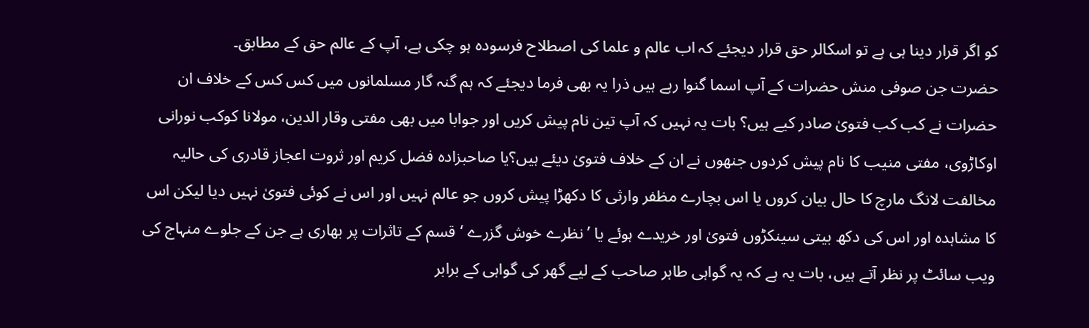کو اگر قرار دینا ہی ہے تو اسکالر حق قرار دیجئے کہ اب عالم و علما کی اصطلاح فرسودہ ہو چکی ہے، آپ کے عالم حق کے مطابق۔
حضرت جن صوفی منش حضرات کے آپ اسما گنوا رہے ہیں ذرا یہ بھی فرما دیجئے کہ ہم گنہ گار مسلمانوں میں کس کس کے خلاف ان حضرات نے کب کب فتویٰ صادر کیے ہیں؟ بات یہ نہیں کہ آپ تین نام پیش کریں اور جوابا میں بھی مفتی وقار الدین، مولانا کوکب نورانی اوکاڑوی، مفتی منیب کا نام پیش کردوں جنھوں نے ان کے خلاف فتویٰ دیئے ہیں؟یا صاحبزادہ فضل کریم اور ثروت اعجاز قادری کی حالیہ مخالفت لانگ مارچ کا حال بیان کروں یا اس بچارے مظفر وارثی کا دکھڑا پیش کروں جو عالم نہیں اور اس نے کوئی فتویٰ نہیں دیا لیکن اس کا مشاہدہ اور اس کی دکھ بیتی سینکڑوں فتویٰ اور خریدے ہوئے یا ’نظرے خوش گزرے ‘قسم کے تاثرات پر بھاری ہے جن کے جلوے منہاج کی ویب سائٹ پر نظر آتے ہیں، بات یہ ہے کہ یہ گواہی طاہر صاحب کے لیے گھر کی گواہی کے برابر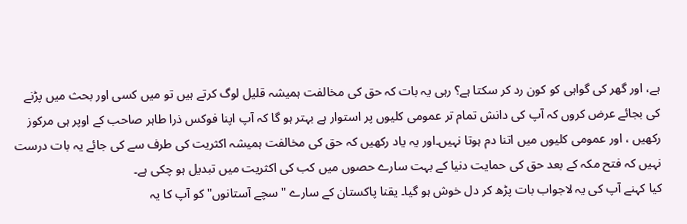ہے، اور گھر کی گواہی کو کون رد کر سکتا ہے؟ رہی یہ بات کہ حق کی مخالفت ہمیشہ قلیل لوگ کرتے ہیں تو میں کسی اور بحث میں پڑنے کی بجائے عرض کروں کہ آپ کی دانش تمام تر عمومی کلیوں پر استوار ہے بہتر ہو گا کہ آپ اپنا فوکس ذرا طاہر صاحب کے اوپر ہی مرکوز رکھیں ، اور عمومی کلیوں میں اتنا دم ہوتا نہیں۔اور یہ یاد رکھیں کہ حق کی مخالفت ہمیشہ اکثریت کی طرف سے کی جائے یہ بات درست نہیں کہ فتح مکہ کے بعد حق کی حمایت دنیا کے بہت سارے حصوں میں کب کی اکثریت میں تبدیل ہو چکی ہے۔
کیا کہنے آپ کی یہ لاجواب بات پڑھ کر دل خوش ہو گیا۔ یقنا پاکستان کے سارے "سچے آستانوں" کو آپ کا یہ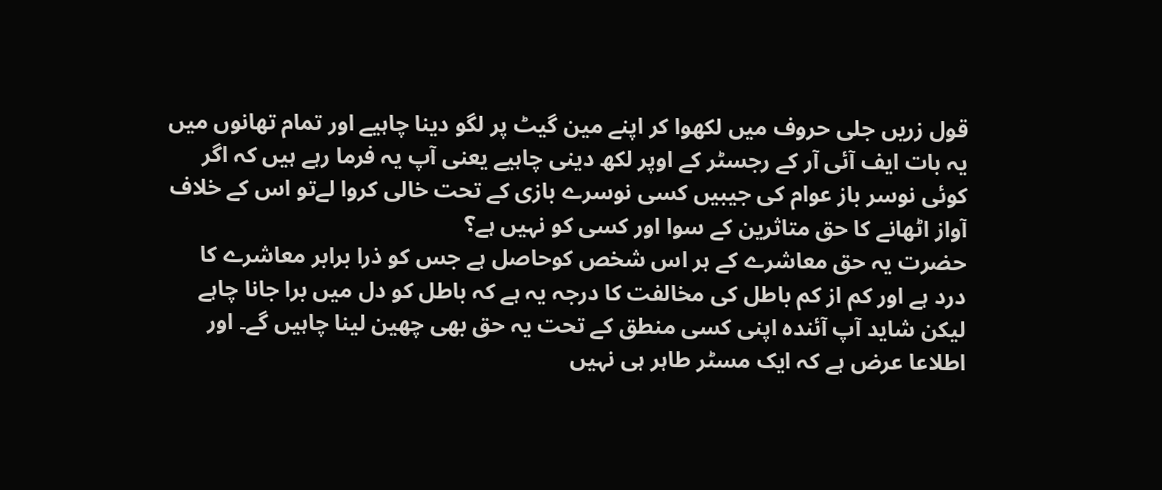قول زریں جلی حروف میں لکھوا کر اپنے مین گیٹ پر لگو دینا چاہیے اور تمام تھانوں میں یہ بات ایف آئی آر کے رجسٹر کے اوپر لکھ دینی چاہیے یعنی آپ یہ فرما رہے ہیں کہ اگر کوئی نوسر باز عوام کی جیبیں کسی نوسرے بازی کے تحت خالی کروا لےتو اس کے خلاف آواز اٹھانے کا حق متاثرین کے سوا اور کسی کو نہیں ہے؟
حضرت یہ حق معاشرے کے ہر اس شخص کوحاصل ہے جس کو ذرا برابر معاشرے کا درد ہے اور کم از کم باطل کی مخالفت کا درجہ یہ ہے کہ باطل کو دل میں برا جانا چاہے لیکن شاید آپ آئندہ اپنی کسی منطق کے تحت یہ حق بھی چھین لینا چاہیں گے۔ اور اطلاعا عرض ہے کہ ایک مسٹر طاہر ہی نہیں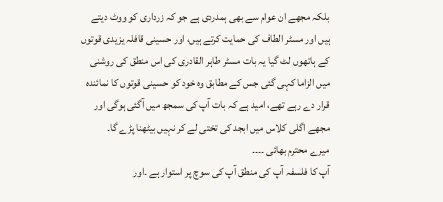بلکہ مجھے ان عوام سے بھی ہمدردی ہے جو کہ زرداری کو ووٹ دیتے ہیں اور مسٹر الطاف کی حمایت کرتے ہیں، اور حسینی قافلہ یزیدی قوتوں کے ہاتھوں لٹ گیا یہ بات مسٹر طاہر القادری کی اس منطق کی روشنی میں الزاما کہی گئی جس کے مطابق وہ خود کو حسینی قوتوں کا نمائندہ قرار دے رہے تھے، امید ہے کہ بات آپ کی سمجھ میں آگئی ہوگی اور مجھے اگلی کلاس میں ابجد کی تختی لے کر نہیں بیٹھنا پڑے گا۔
میرے محترم بھائی ۔۔۔۔
آپ کا فلسفہ آپ کی منطق آپ کی سوچ پر استوار ہے ۔اور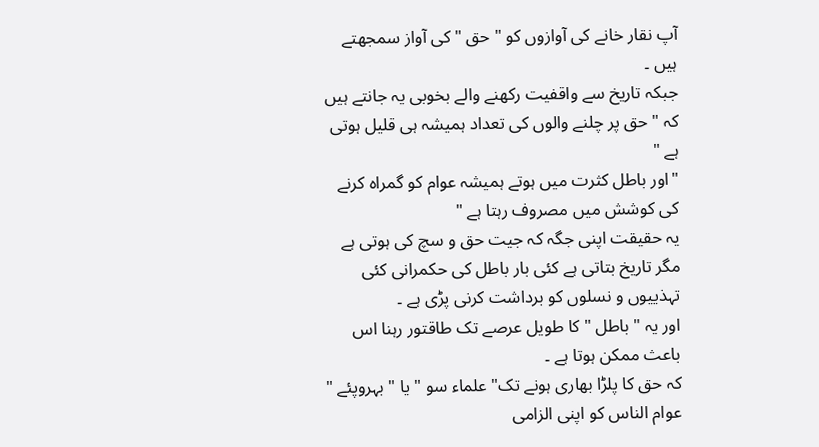آپ نقار خانے کی آوازوں کو " حق " کی آواز سمجھتے ہیں ۔
جبکہ تاریخ سے واقفیت رکھنے والے بخوبی یہ جانتے ہیں کہ "حق پر چلنے والوں کی تعداد ہميشہ ہی قلیل ہوتی ہے "
"اور باطل کثرت میں ہوتے ہمیشہ عوام کو گمراہ کرنے کی کوشش میں مصروف رہتا ہے "
یہ حقیقت اپنی جگہ کہ جیت حق و سچ کی ہوتی ہے مگر تاریخ بتاتی ہے کئی بار باطل کی حکمرانی کئی تہذییوں و نسلوں کو برداشت کرنی پڑی ہے ۔
اور یہ " باطل " کا طویل عرصے تک طاقتور رہنا اس باعث ممکن ہوتا ہے ۔
کہ حق کا پلڑا بھاری ہونے تک" علماء سو " یا " بہروپئے " عوام الناس کو اپنی الزامی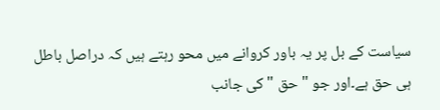سیاست کے بل پر یہ باور کروانے میں محو رہتے ہیں کہ دراصل باطل ہی حق ہے۔اور جو " حق " کی جانب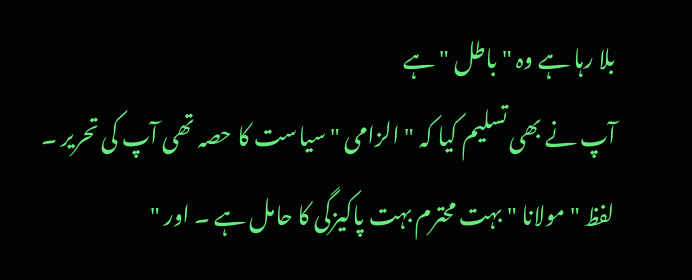بلا رہا ہے وہ " باطل " ہے
آپ نے بھی تسلیم کیا کہ " الزامی " سیاست کا حصہ تھی آپ کی تحریر ۔
لفظ " مولانا " بہت محترم بہت پاکیزگی کا حامل ہے ۔ اور "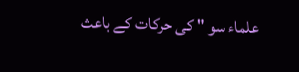علماء سو " کی حرکات کے باعث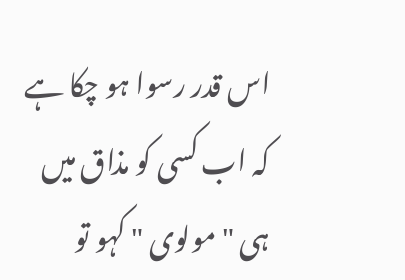اس قدر رسوا ہو چکا ہے کہ اب کسی کو مذاق میں ہی " مولوی " کہو تو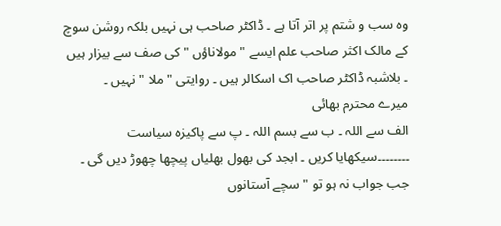وہ سب و شتم پر اتر آتا ہے ۔ ڈاکٹر صاحب ہی نہیں بلکہ روشن سوچ کے مالک اکثر صاحب علم ایسے " مولاناؤں " کی صف سے بیزار ہیں ۔ بلاشبہ ڈاکٹر صاحب اک اسکالر ہیں ۔ روایتی " ملا " نہیں ۔
میرے محترم بھائی
الف سے اللہ ۔ ب سے بسم اللہ ۔ پ سے پاکیزہ سیاست ۔۔۔۔۔۔۔۔سیکھایا کریں ۔ ابجد کی بھول بھلیاں پیچھا چھوڑ دیں گی ۔
جب جواب نہ ہو تو " سچے آستانوں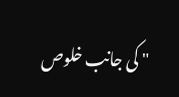" کی جانب خلوص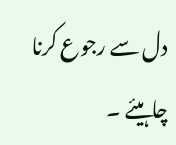دل سے رجوع کرنا چاہیئے ۔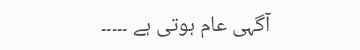آگہی عام ہوتی ہے ۔۔۔۔۔